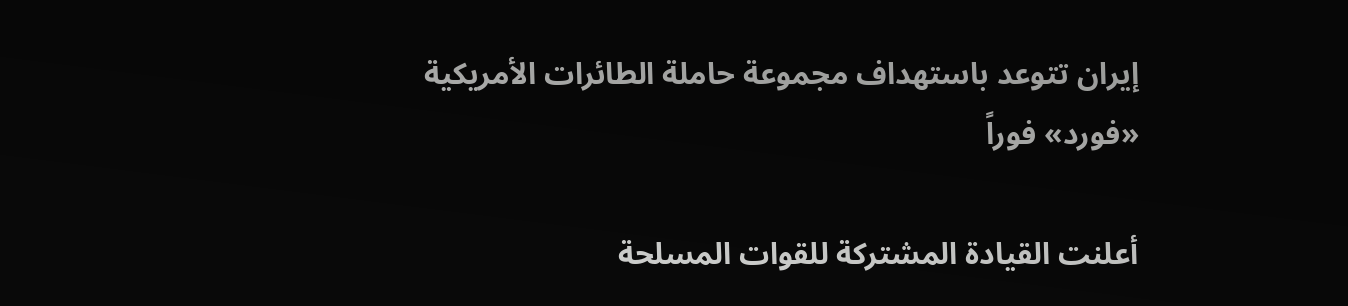إيران تتوعد باستهداف مجموعة حاملة الطائرات الأمريكية «فورد» فوراً

أعلنت القيادة المشتركة للقوات المسلحة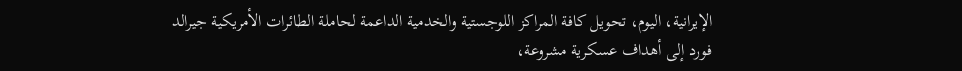الإيرانية، اليوم، تحويل كافة المراكز اللوجستية والخدمية الداعمة لحاملة الطائرات الأمريكية جيرالد فورد إلى أهداف عسكرية مشروعة،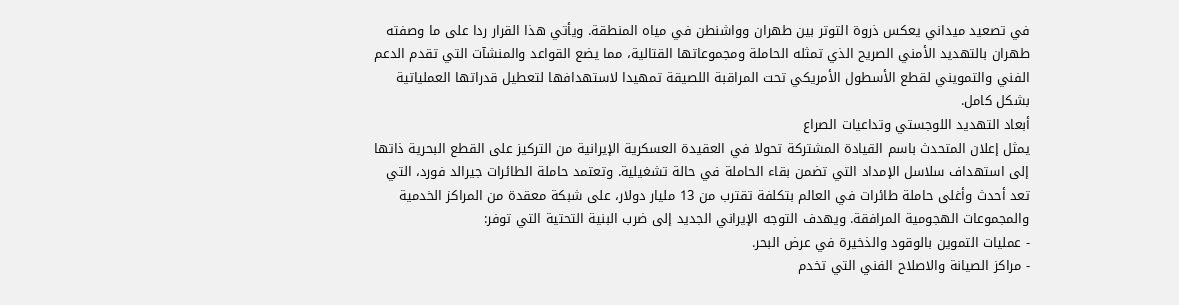في تصعيد ميداني يعكس ذروة التوتر بين طهران وواشنطن في مياه المنطقة. ويأتي هذا القرار ردا على ما وصفته طهران بالتهديد الأمني الصريح الذي تمثله الحاملة ومجموعاتها القتالية، مما يضع القواعد والمنشآت التي تقدم الدعم الفني والتمويني لقطع الأسطول الأمريكي تحت المراقبة اللصيقة تمهيدا لاستهدافها لتعطيل قدراتها العملياتية بشكل كامل.
أبعاد التهديد اللوجستي وتداعيات الصراع
يمثل إعلان المتحدث باسم القيادة المشتركة تحولا في العقيدة العسكرية الإيرانية من التركيز على القطع البحرية ذاتها إلى استهداف سلاسل الإمداد التي تضمن بقاء الحاملة في حالة تشغيلية. وتعتمد حاملة الطائرات جيرالد فورد، التي تعد أحدث وأغلى حاملة طائرات في العالم بتكلفة تقترب من 13 مليار دولار، على شبكة معقدة من المراكز الخدمية والمجموعات الهجومية المرافقة. ويهدف التوجه الإيراني الجديد إلى ضرب البنية التحتية التي توفر:
- عمليات التموين بالوقود والذخيرة في عرض البحر.
- مراكز الصيانة والاصلاح الفني التي تخدم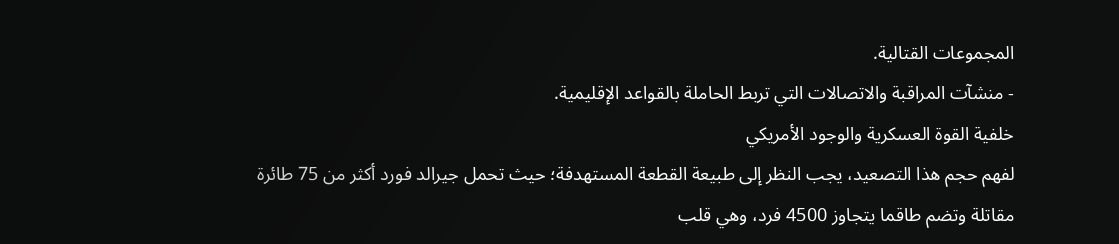المجموعات القتالية.
- منشآت المراقبة والاتصالات التي تربط الحاملة بالقواعد الإقليمية.
خلفية القوة العسكرية والوجود الأمريكي
لفهم حجم هذا التصعيد، يجب النظر إلى طبيعة القطعة المستهدفة؛ حيث تحمل جيرالد فورد أكثر من 75 طائرة مقاتلة وتضم طاقما يتجاوز 4500 فرد، وهي قلب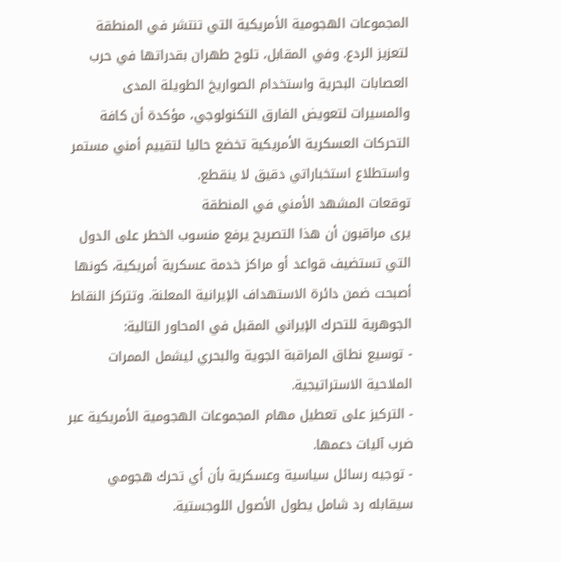المجموعات الهجومية الأمريكية التي تنتشر في المنطقة لتعزيز الردع. وفي المقابل، تلوح طهران بقدراتها في حرب العصابات البحرية واستخدام الصواريخ الطويلة المدى والمسيرات لتعويض الفارق التكنولوجي، مؤكدة أن كافة التحركات العسكرية الأمريكية تخضع حاليا لتقييم أمني مستمر واستطلاع استخباراتي دقيق لا ينقطع.
توقعات المشهد الأمني في المنطقة
يرى مراقبون أن هذا التصريح يرفع منسوب الخطر على الدول التي تستضيف قواعد أو مراكز خدمة عسكرية أمريكية، كونها أصبحت ضمن دائرة الاستهداف الإيرانية المعلنة. وتتركز النقاط الجوهرية للتحرك الإيراني المقبل في المحاور التالية:
- توسيع نطاق المراقبة الجوية والبحري ليشمل الممرات الملاحية الاستراتيجية.
- التركيز على تعطيل مهام المجموعات الهجومية الأمريكية عبر ضرب آليات دعمها.
- توجيه رسائل سياسية وعسكرية بأن أي تحرك هجومي سيقابله رد شامل يطول الأصول اللوجستية.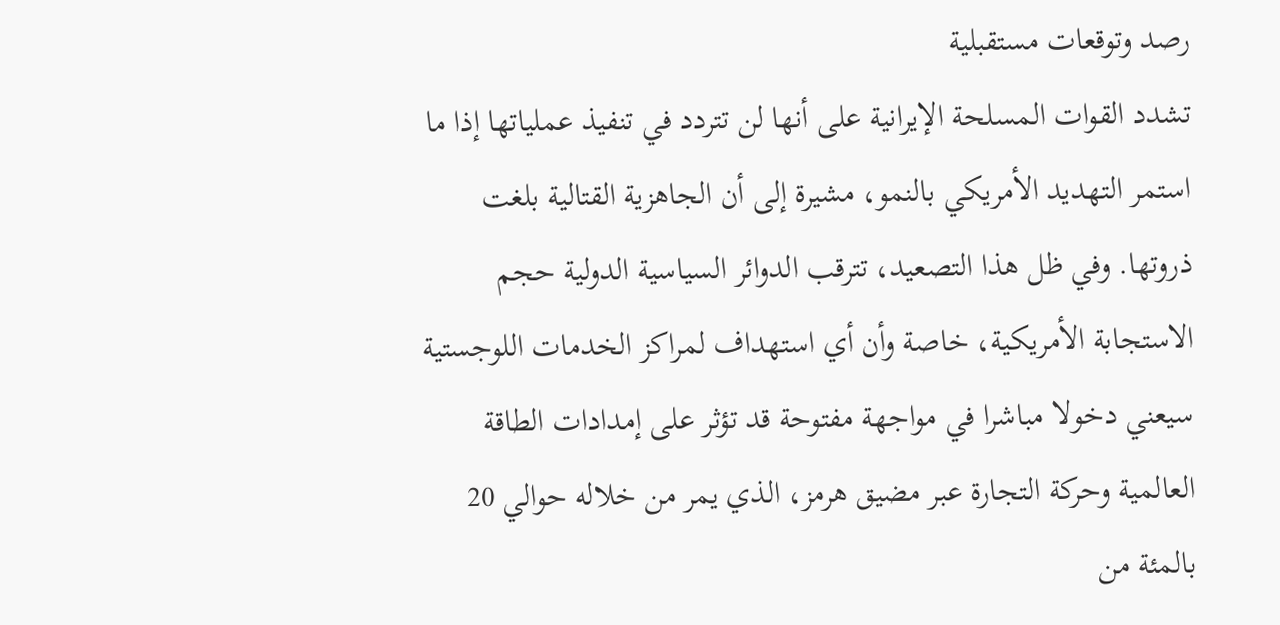رصد وتوقعات مستقبلية
تشدد القوات المسلحة الإيرانية على أنها لن تتردد في تنفيذ عملياتها إذا ما استمر التهديد الأمريكي بالنمو، مشيرة إلى أن الجاهزية القتالية بلغت ذروتها. وفي ظل هذا التصعيد، تترقب الدوائر السياسية الدولية حجم الاستجابة الأمريكية، خاصة وأن أي استهداف لمراكز الخدمات اللوجستية سيعني دخولا مباشرا في مواجهة مفتوحة قد تؤثر على إمدادات الطاقة العالمية وحركة التجارة عبر مضيق هرمز، الذي يمر من خلاله حوالي 20 بالمئة من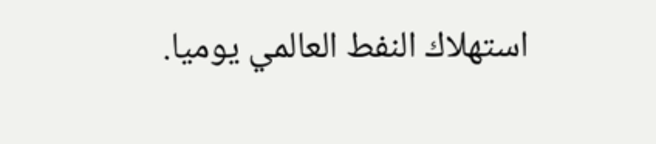استهلاك النفط العالمي يوميا.